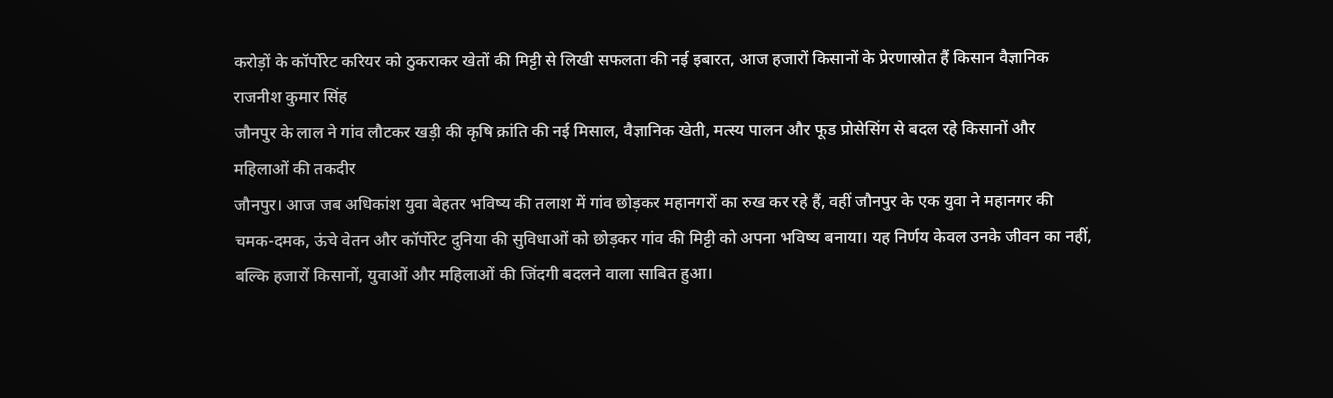करोड़ों के कॉर्पोरेट करियर को ठुकराकर खेतों की मिट्टी से लिखी सफलता की नई इबारत, आज हजारों किसानों के प्रेरणास्रोत हैं किसान वैज्ञानिक राजनीश कुमार सिंह
जौनपुर के लाल ने गांव लौटकर खड़ी की कृषि क्रांति की नई मिसाल, वैज्ञानिक खेती, मत्स्य पालन और फूड प्रोसेसिंग से बदल रहे किसानों और महिलाओं की तकदीर
जौनपुर। आज जब अधिकांश युवा बेहतर भविष्य की तलाश में गांव छोड़कर महानगरों का रुख कर रहे हैं, वहीं जौनपुर के एक युवा ने महानगर की चमक-दमक, ऊंचे वेतन और कॉर्पोरेट दुनिया की सुविधाओं को छोड़कर गांव की मिट्टी को अपना भविष्य बनाया। यह निर्णय केवल उनके जीवन का नहीं, बल्कि हजारों किसानों, युवाओं और महिलाओं की जिंदगी बदलने वाला साबित हुआ।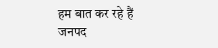हम बात कर रहे हैं जनपद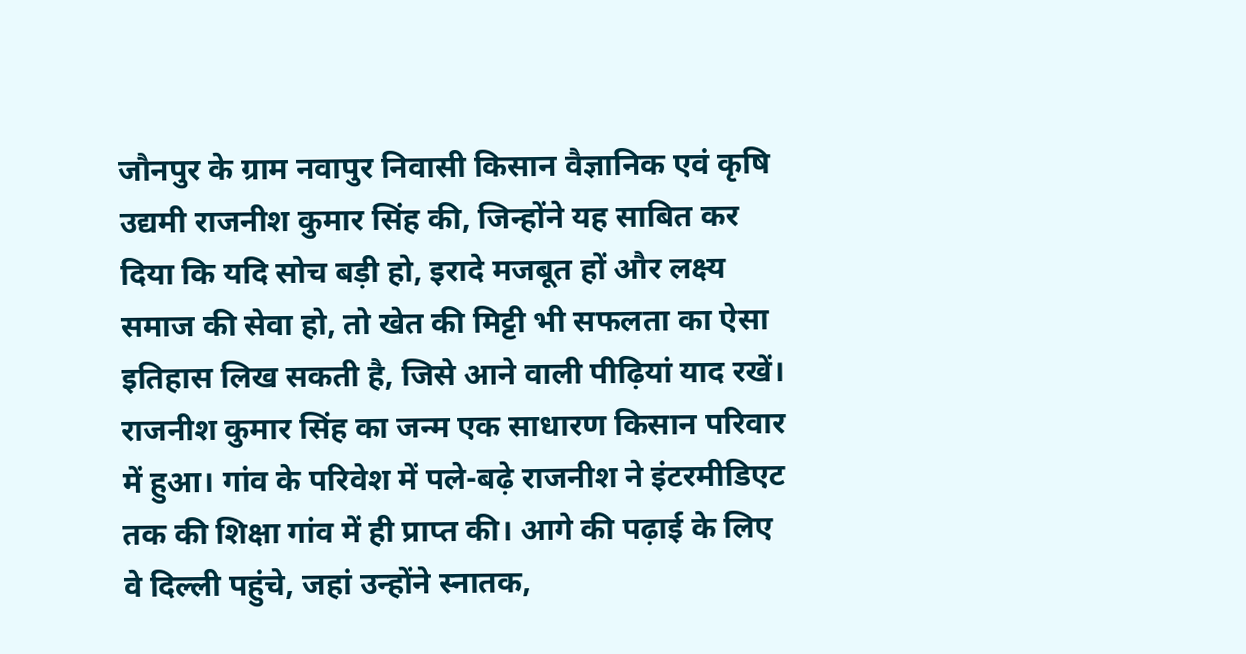जौनपुर के ग्राम नवापुर निवासी किसान वैज्ञानिक एवं कृषि उद्यमी राजनीश कुमार सिंह की, जिन्होंने यह साबित कर दिया कि यदि सोच बड़ी हो, इरादे मजबूत हों और लक्ष्य समाज की सेवा हो, तो खेत की मिट्टी भी सफलता का ऐसा इतिहास लिख सकती है, जिसे आने वाली पीढ़ियां याद रखें।
राजनीश कुमार सिंह का जन्म एक साधारण किसान परिवार में हुआ। गांव के परिवेश में पले-बढ़े राजनीश ने इंटरमीडिएट तक की शिक्षा गांव में ही प्राप्त की। आगे की पढ़ाई के लिए वे दिल्ली पहुंचे, जहां उन्होंने स्नातक,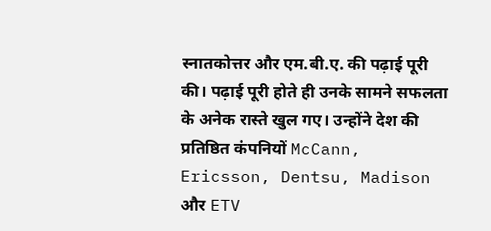स्नातकोत्तर और एम.बी.ए. की पढ़ाई पूरी की। पढ़ाई पूरी होते ही उनके सामने सफलता के अनेक रास्ते खुल गए। उन्होंने देश की प्रतिष्ठित कंपनियों McCann, Ericsson, Dentsu, Madison और ETV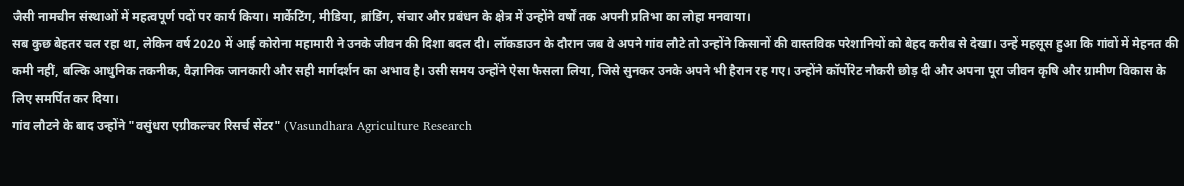जैसी नामचीन संस्थाओं में महत्वपूर्ण पदों पर कार्य किया। मार्केटिंग, मीडिया, ब्रांडिंग, संचार और प्रबंधन के क्षेत्र में उन्होंने वर्षों तक अपनी प्रतिभा का लोहा मनवाया।
सब कुछ बेहतर चल रहा था, लेकिन वर्ष 2020 में आई कोरोना महामारी ने उनके जीवन की दिशा बदल दी। लॉकडाउन के दौरान जब वे अपने गांव लौटे तो उन्होंने किसानों की वास्तविक परेशानियों को बेहद करीब से देखा। उन्हें महसूस हुआ कि गांवों में मेहनत की कमी नहीं, बल्कि आधुनिक तकनीक, वैज्ञानिक जानकारी और सही मार्गदर्शन का अभाव है। उसी समय उन्होंने ऐसा फैसला लिया, जिसे सुनकर उनके अपने भी हैरान रह गए। उन्होंने कॉर्पोरेट नौकरी छोड़ दी और अपना पूरा जीवन कृषि और ग्रामीण विकास के लिए समर्पित कर दिया।
गांव लौटने के बाद उन्होंने "वसुंधरा एग्रीकल्चर रिसर्च सेंटर" (Vasundhara Agriculture Research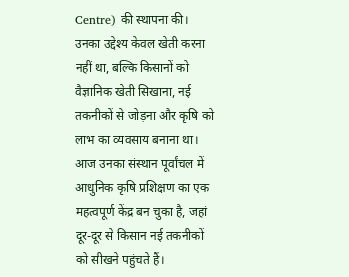Centre) की स्थापना की। उनका उद्देश्य केवल खेती करना नहीं था, बल्कि किसानों को वैज्ञानिक खेती सिखाना, नई तकनीकों से जोड़ना और कृषि को लाभ का व्यवसाय बनाना था। आज उनका संस्थान पूर्वांचल में आधुनिक कृषि प्रशिक्षण का एक महत्वपूर्ण केंद्र बन चुका है, जहां दूर-दूर से किसान नई तकनीकों को सीखने पहुंचते हैं।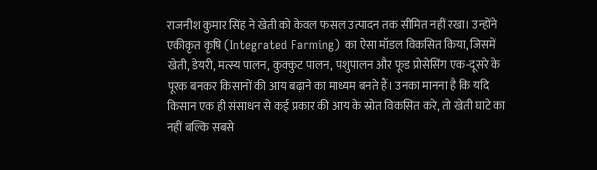राजनीश कुमार सिंह ने खेती को केवल फसल उत्पादन तक सीमित नहीं रखा। उन्होंने एकीकृत कृषि (Integrated Farming) का ऐसा मॉडल विकसित किया, जिसमें खेती, डेयरी, मत्स्य पालन, कुक्कुट पालन, पशुपालन और फूड प्रोसेसिंग एक-दूसरे के पूरक बनकर किसानों की आय बढ़ाने का माध्यम बनते हैं। उनका मानना है कि यदि किसान एक ही संसाधन से कई प्रकार की आय के स्रोत विकसित करे, तो खेती घाटे का नहीं बल्कि सबसे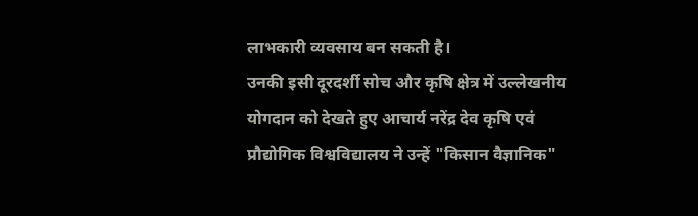लाभकारी व्यवसाय बन सकती है।
उनकी इसी दूरदर्शी सोच और कृषि क्षेत्र में उल्लेखनीय योगदान को देखते हुए आचार्य नरेंद्र देव कृषि एवं प्रौद्योगिक विश्वविद्यालय ने उन्हें "किसान वैज्ञानिक"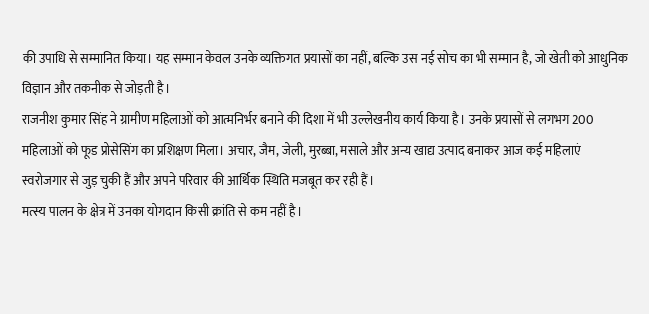की उपाधि से सम्मानित किया। यह सम्मान केवल उनके व्यक्तिगत प्रयासों का नहीं, बल्कि उस नई सोच का भी सम्मान है, जो खेती को आधुनिक विज्ञान और तकनीक से जोड़ती है।
राजनीश कुमार सिंह ने ग्रामीण महिलाओं को आत्मनिर्भर बनाने की दिशा में भी उल्लेखनीय कार्य किया है। उनके प्रयासों से लगभग 200 महिलाओं को फूड प्रोसेसिंग का प्रशिक्षण मिला। अचार, जैम, जेली, मुरब्बा, मसाले और अन्य खाद्य उत्पाद बनाकर आज कई महिलाएं स्वरोजगार से जुड़ चुकी हैं और अपने परिवार की आर्थिक स्थिति मजबूत कर रही हैं।
मत्स्य पालन के क्षेत्र में उनका योगदान किसी क्रांति से कम नहीं है।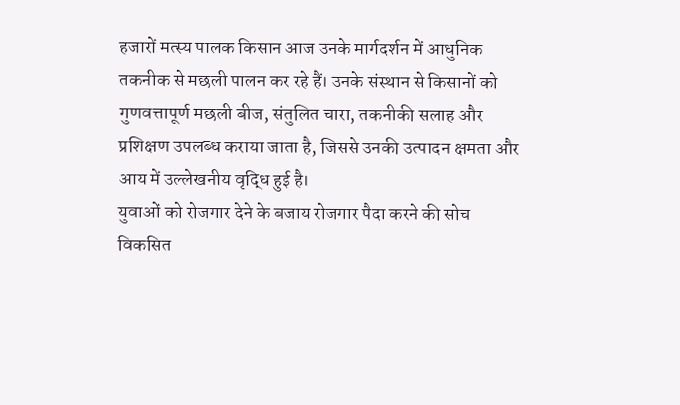हजारों मत्स्य पालक किसान आज उनके मार्गदर्शन में आधुनिक तकनीक से मछली पालन कर रहे हैं। उनके संस्थान से किसानों को गुणवत्तापूर्ण मछली बीज, संतुलित चारा, तकनीकी सलाह और प्रशिक्षण उपलब्ध कराया जाता है, जिससे उनकी उत्पादन क्षमता और आय में उल्लेखनीय वृद्धि हुई है।
युवाओं को रोजगार देने के बजाय रोजगार पैदा करने की सोच विकसित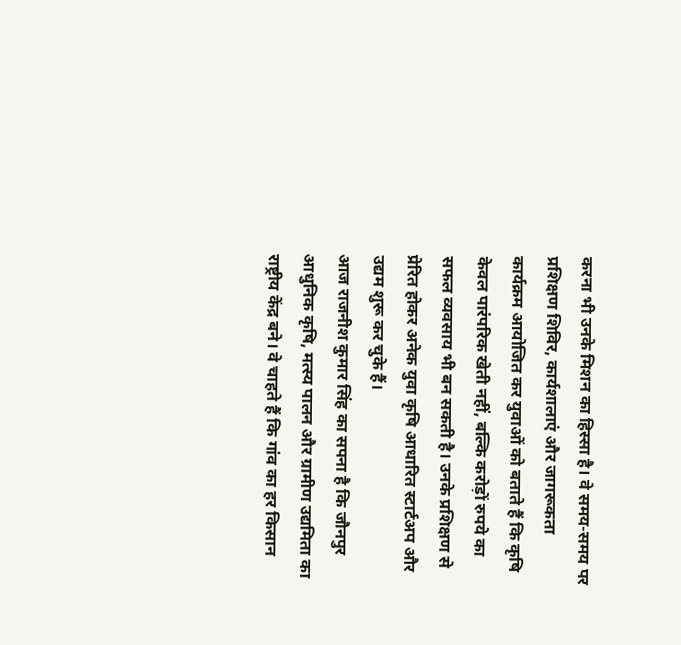करना भी उनके मिशन का हिस्सा है। वे समय-समय पर प्रशिक्षण शिविर, कार्यशालाएं और जागरूकता कार्यक्रम आयोजित कर युवाओं को बताते हैं कि कृषि केवल पारंपरिक खेती नहीं, बल्कि करोड़ों रुपये का सफल व्यवसाय भी बन सकती है। उनके प्रशिक्षण से प्रेरित होकर अनेक युवा कृषि आधारित स्टार्टअप और उद्यम शुरू कर चुके हैं।
आज राजनीश कुमार सिंह का सपना है कि जौनपुर आधुनिक कृषि, मत्स्य पालन और ग्रामीण उद्यमिता का राष्ट्रीय केंद्र बने। वे चाहते हैं कि गांव का हर किसान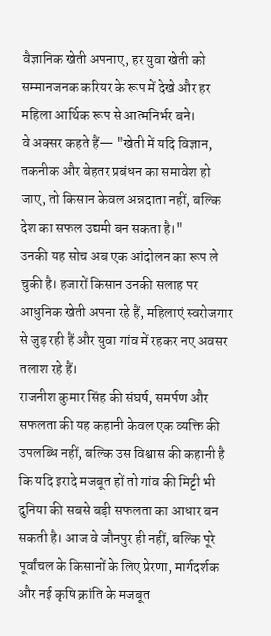वैज्ञानिक खेती अपनाए, हर युवा खेती को सम्मानजनक करियर के रूप में देखे और हर महिला आर्थिक रूप से आत्मनिर्भर बने।
वे अक्सर कहते हैं— "खेती में यदि विज्ञान, तकनीक और बेहतर प्रबंधन का समावेश हो जाए, तो किसान केवल अन्नदाता नहीं, बल्कि देश का सफल उद्यमी बन सकता है।"
उनकी यह सोच अब एक आंदोलन का रूप ले चुकी है। हजारों किसान उनकी सलाह पर आधुनिक खेती अपना रहे हैं, महिलाएं स्वरोजगार से जुड़ रही हैं और युवा गांव में रहकर नए अवसर तलाश रहे हैं।
राजनीश कुमार सिंह की संघर्ष, समर्पण और सफलता की यह कहानी केवल एक व्यक्ति की उपलब्धि नहीं, बल्कि उस विश्वास की कहानी है कि यदि इरादे मजबूत हों तो गांव की मिट्टी भी दुनिया की सबसे बड़ी सफलता का आधार बन सकती है। आज वे जौनपुर ही नहीं, बल्कि पूरे पूर्वांचल के किसानों के लिए प्रेरणा, मार्गदर्शक और नई कृषि क्रांति के मजबूत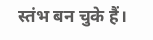स्तंभ बन चुके हैं।